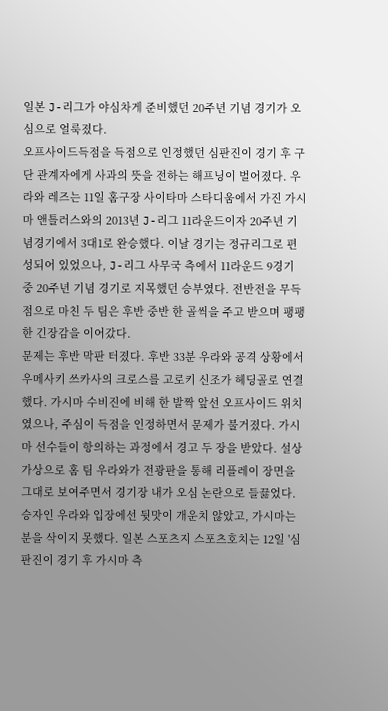일본 J-리그가 야심차게 준비했던 20주년 기념 경기가 오심으로 얼룩졌다.
오프사이드득점을 득점으로 인정했던 심판진이 경기 후 구단 관계자에게 사과의 뜻을 전하는 해프닝이 벌어졌다. 우라와 레즈는 11일 홈구장 사이타마 스타디움에서 가진 가시마 앤틀러스와의 2013년 J-리그 11라운드이자 20주년 기념경기에서 3대1로 완승했다. 이날 경기는 정규리그로 편성되어 있었으나, J-리그 사무국 측에서 11라운드 9경기 중 20주년 기념 경기로 지목했던 승부였다. 전반전을 무득점으로 마친 두 팀은 후반 중반 한 골씩을 주고 받으며 팽팽한 긴장감을 이어갔다.
문제는 후반 막판 터졌다. 후반 33분 우라와 공격 상황에서 우메사키 쓰카사의 크로스를 고로키 신조가 헤딩골로 연결했다. 가시마 수비진에 비해 한 발짝 앞선 오프사이드 위치였으나, 주심이 득점을 인정하면서 문제가 불거졌다. 가시마 선수들이 항의하는 과정에서 경고 두 장을 받았다. 설상가상으로 홈 팀 우라와가 전광판을 통해 리플레이 장면을 그대로 보여주면서 경기장 내가 오심 논란으로 들끓었다. 승자인 우라와 입장에선 뒷맛이 개운치 않았고, 가시마는 분을 삭이지 못했다. 일본 스포츠지 스포츠호치는 12일 '심판진이 경기 후 가시마 측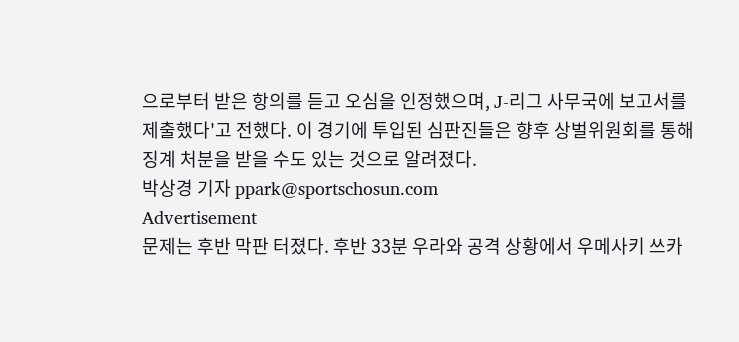으로부터 받은 항의를 듣고 오심을 인정했으며, J-리그 사무국에 보고서를 제출했다'고 전했다. 이 경기에 투입된 심판진들은 향후 상벌위원회를 통해 징계 처분을 받을 수도 있는 것으로 알려졌다.
박상경 기자 ppark@sportschosun.com
Advertisement
문제는 후반 막판 터졌다. 후반 33분 우라와 공격 상황에서 우메사키 쓰카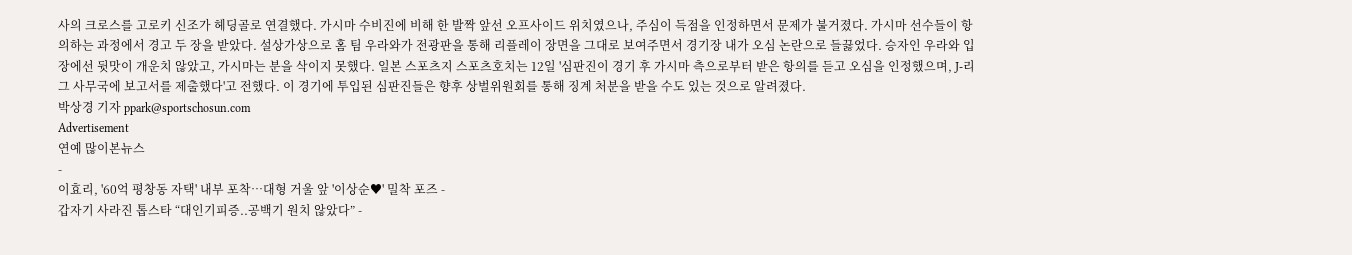사의 크로스를 고로키 신조가 헤딩골로 연결했다. 가시마 수비진에 비해 한 발짝 앞선 오프사이드 위치였으나, 주심이 득점을 인정하면서 문제가 불거졌다. 가시마 선수들이 항의하는 과정에서 경고 두 장을 받았다. 설상가상으로 홈 팀 우라와가 전광판을 통해 리플레이 장면을 그대로 보여주면서 경기장 내가 오심 논란으로 들끓었다. 승자인 우라와 입장에선 뒷맛이 개운치 않았고, 가시마는 분을 삭이지 못했다. 일본 스포츠지 스포츠호치는 12일 '심판진이 경기 후 가시마 측으로부터 받은 항의를 듣고 오심을 인정했으며, J-리그 사무국에 보고서를 제출했다'고 전했다. 이 경기에 투입된 심판진들은 향후 상벌위원회를 통해 징계 처분을 받을 수도 있는 것으로 알려졌다.
박상경 기자 ppark@sportschosun.com
Advertisement
연예 많이본뉴스
-
이효리, '60억 평창동 자택' 내부 포착…대형 거울 앞 '이상순♥' 밀착 포즈 -
갑자기 사라진 톱스타 “대인기피증..공백기 원치 않았다” -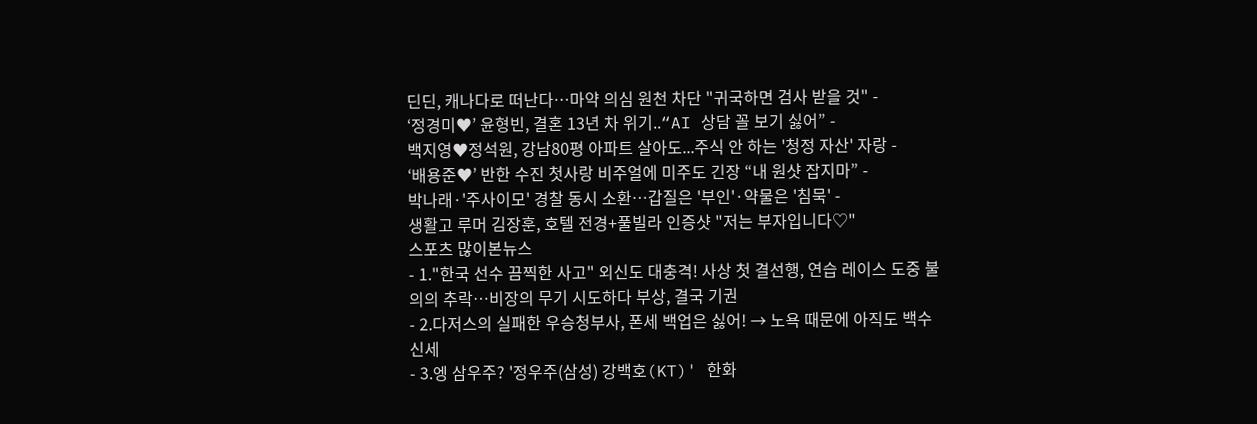딘딘, 캐나다로 떠난다…마약 의심 원천 차단 "귀국하면 검사 받을 것" -
‘정경미♥’ 윤형빈, 결혼 13년 차 위기..“AI 상담 꼴 보기 싫어” -
백지영♥정석원, 강남80평 아파트 살아도...주식 안 하는 '청정 자산' 자랑 -
‘배용준♥’ 반한 수진 첫사랑 비주얼에 미주도 긴장 “내 원샷 잡지마” -
박나래·'주사이모' 경찰 동시 소환…갑질은 '부인'·약물은 '침묵' -
생활고 루머 김장훈, 호텔 전경+풀빌라 인증샷 "저는 부자입니다♡"
스포츠 많이본뉴스
- 1."한국 선수 끔찍한 사고" 외신도 대충격! 사상 첫 결선행, 연습 레이스 도중 불의의 추락…비장의 무기 시도하다 부상, 결국 기권
- 2.다저스의 실패한 우승청부사, 폰세 백업은 싫어! → 노욕 때문에 아직도 백수 신세
- 3.엥 삼우주? '정우주(삼성) 강백호(KT)' 한화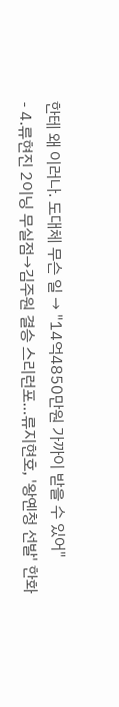한테 왜 이러나. 도대체 무슨 일 → "14억4850만원 가까이 받을 수 있어"
- 4.류현진 2이닝 무실점→김주원 결승 스리런포…류지현호, '왕옌청 선발' 한화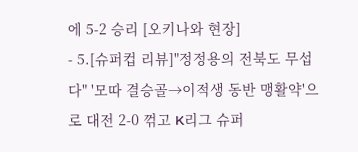에 5-2 승리 [오키나와 현장]
- 5.[슈퍼컵 리뷰]"정정용의 전북도 무섭다" '모따 결승골→이적생 동반 맹활약'으로 대전 2-0 꺾고 K리그 슈퍼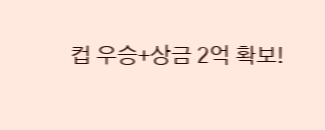컵 우승+상금 2억 확보!